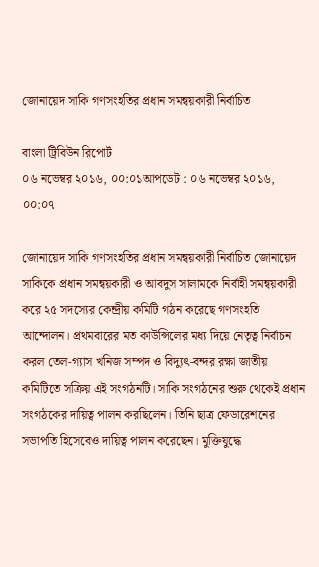জোনায়েদ সাকি গণসংহতির প্রধান সমন্বয়কারী নির্বাচিত

বাংলা ট্রিবিউন রিপোর্ট
০৬ নভেম্বর ২০১৬, ০০:০১আপডেট : ০৬ নভেম্বর ২০১৬, ০০:০৭

জোনায়েদ সাকি গণসংহতির প্রধান সমন্বয়কারী নির্বাচিত জোনায়েদ সাকিকে প্রধান সমন্বয়কারী ও আবদুস সালামকে নির্বাহী সমন্বয়কারী করে ২৫ সদস্যের কেন্দ্রীয় কমিটি গঠন করেছে গণসংহতি আন্দোলন। প্রথমবারের মত কাউন্সিলের মধ্য দিয়ে নেতৃত্ব নির্বাচন করল তেল-গ্যাস খনিজ সম্পদ ও বিদ্যুৎ-বন্দর রক্ষা জাতীয় কমিটিতে সক্রিয় এই সংগঠনটি। সাকি সংগঠনের শুরু থেকেই প্রধান সংগঠকের দায়িত্ব পালন করছিলেন। তিনি ছাত্র ফেডারেশনের সভাপতি হিসেবেও দায়িত্ব পালন করেছেন। মুক্তিযুদ্ধে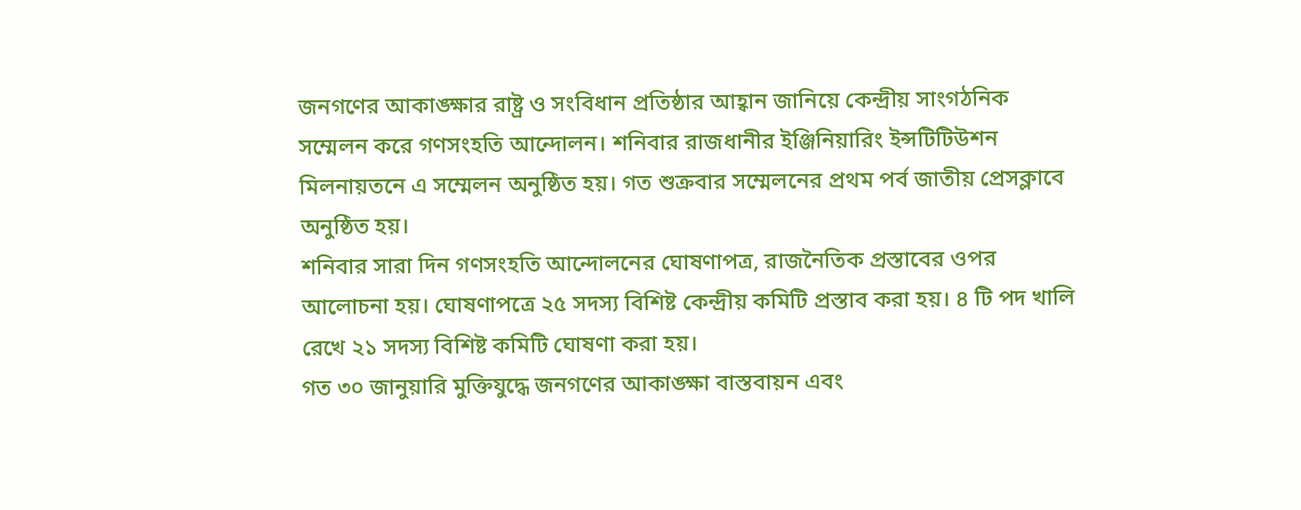জনগণের আকাঙ্ক্ষার রাষ্ট্র ও সংবিধান প্রতিষ্ঠার আহ্বান জানিয়ে কেন্দ্রীয় সাংগঠনিক সম্মেলন করে গণসংহতি আন্দোলন। শনিবার রাজধানীর ইঞ্জিনিয়ারিং ইন্সটিটিউশন মিলনায়তনে এ সম্মেলন অনুষ্ঠিত হয়। গত শুক্রবার সম্মেলনের প্রথম পর্ব জাতীয় প্রেসক্লাবে অনুষ্ঠিত হয়।
শনিবার সারা দিন গণসংহতি আন্দোলনের ঘোষণাপত্র, রাজনৈতিক প্রস্তাবের ওপর আলোচনা হয়। ঘোষণাপত্রে ২৫ সদস্য বিশিষ্ট কেন্দ্রীয় কমিটি প্রস্তাব করা হয়। ৪ টি পদ খালি রেখে ২১ সদস্য বিশিষ্ট কমিটি ঘোষণা করা হয়।
গত ৩০ জানুয়ারি মুক্তিযুদ্ধে জনগণের আকাঙ্ক্ষা বাস্তবায়ন এবং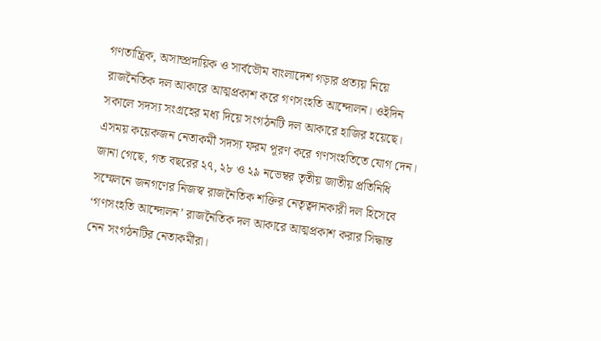গণতান্ত্রিক, অসাম্প্রদায়িক ও সার্বভৌম বাংলাদেশ গড়ার প্রত্যয় নিয়ে রাজনৈতিক দল আকারে আত্মপ্রকাশ করে গণসংহতি আন্দোলন। ওইদিন সকালে সদস্য সংগ্রহের মধ্য দিয়ে সংগঠনটি দল আকারে হাজির হয়েছে। এসময় কয়েকজন নেতাকর্মী সদস্য ফরম পূরণ করে গণসংহতিতে যোগ দেন।
জানা গেছে, গত বছরের ২৭, ২৮ ও ২৯ নভেম্বর তৃতীয় জাতীয় প্রতিনিধি সম্মেলনে জনগণের নিজস্ব রাজনৈতিক শক্তির নেতৃত্বদানকারী দল হিসেবে ‘গণসংহতি আন্দোলন’ রাজনৈতিক দল আকারে আত্মপ্রকাশ করার সিদ্ধান্ত নেন সংগঠনটির নেতাকর্মীরা।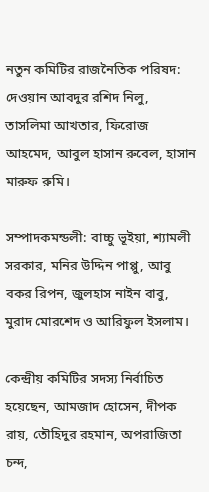নতুন কমিটির রাজনৈতিক পরিষদ: দেওয়ান আবদুর রশিদ নিলু, তাসলিমা আখতার, ফিরোজ আহমেদ, আবুল হাসান রুবেল, হাসান মারুফ রুমি।

সম্পাদকমন্ডলী: বাচ্চু ভূইয়া, শ্যামলী সরকার, মনির উদ্দিন পাপ্পু, আবু বকর রিপন, জুলহাস নাইন বাবু, মুরাদ মোরশেদ ও আরিফুল ইসলাম।

কেন্দ্রীয় কমিটির সদস্য নির্বাচিত হয়েছেন, আমজাদ হোসেন, দীপক রায়, তৌহিদুর রহমান, অপরাজিতা চন্দ,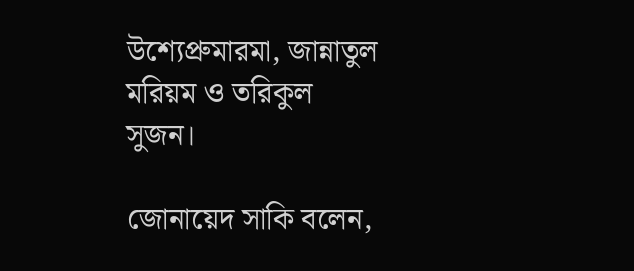উশ্যেপ্রুমারমা, জান্নাতুল মরিয়ম ও তরিকুল সুজন।

জোনায়েদ সাকি বলেন,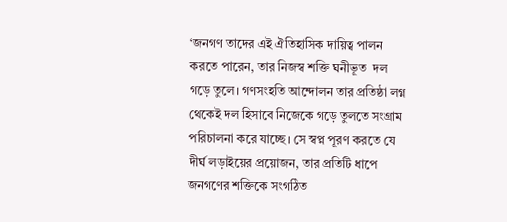‘জনগণ তাদের এই ঐতিহাসিক দায়িত্ব পালন করতে পারেন, তার নিজস্ব শক্তি ঘনীভূত  দল গড়ে তুলে। গণসংহতি আন্দোলন তার প্রতিষ্ঠা লগ্ন থেকেই দল হিসাবে নিজেকে গড়ে তুলতে সংগ্রাম পরিচালনা করে যাচ্ছে। সে স্বপ্ন পূরণ করতে যে দীর্ঘ লড়াইয়ের প্রয়োজন, তার প্রতিটি ধাপে জনগণের শক্তিকে সংগঠিত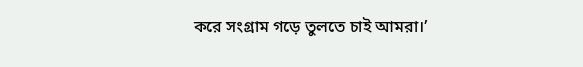করে সংগ্রাম গড়ে তুলতে চাই আমরা।’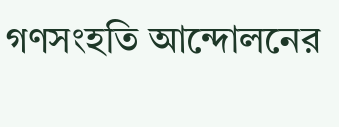গণসংহতি আন্দোলনের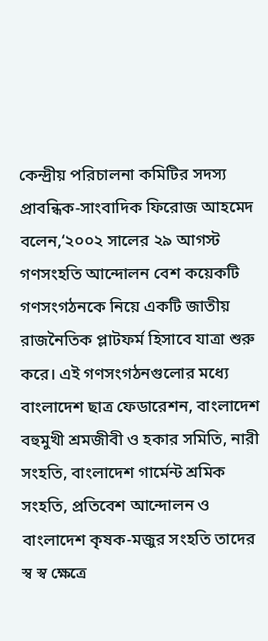কেন্দ্রীয় পরিচালনা কমিটির সদস্য প্রাবন্ধিক-সাংবাদিক ফিরোজ আহমেদ বলেন,‘২০০২ সালের ২৯ আগস্ট গণসংহতি আন্দোলন বেশ কয়েকটি গণসংগঠনকে নিয়ে একটি জাতীয় রাজনৈতিক প্লাটফর্ম হিসাবে যাত্রা শুরু করে। এই গণসংগঠনগুলোর মধ্যে বাংলাদেশ ছাত্র ফেডারেশন, বাংলাদেশ বহুমুখী শ্রমজীবী ও হকার সমিতি, নারী সংহতি, বাংলাদেশ গার্মেন্ট শ্রমিক সংহতি, প্রতিবেশ আন্দোলন ও বাংলাদেশ কৃষক-মজুর সংহতি তাদের স্ব স্ব ক্ষেত্রে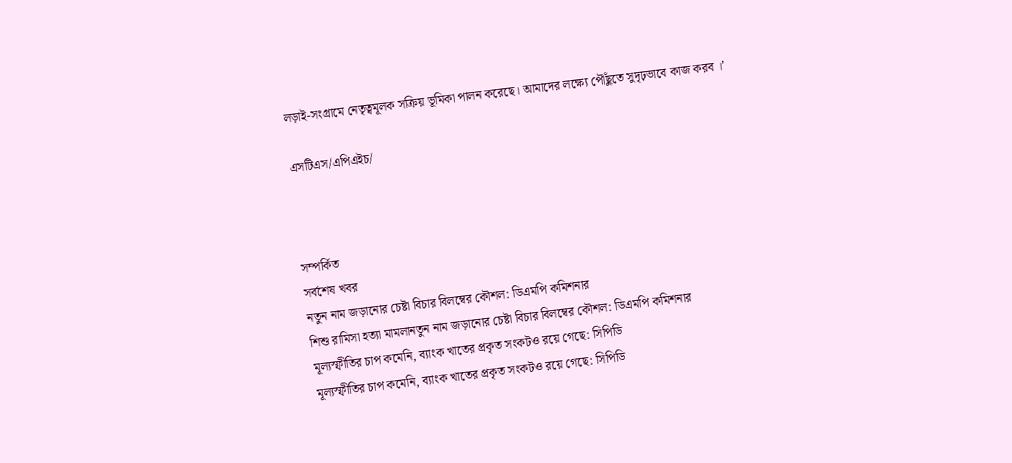লড়াই-সংগ্রামে নেতৃত্বমূলক সক্রিয় ভূমিকা পালন করেছে। আমাদের লক্ষ্যে পৌঁছুতে সুদৃঢ়ভাবে কাজ করব ।’

এসটিএস/এপিএইচ/



সম্পর্কিত
সর্বশেষ খবর
নতুন নাম জড়ানোর চেষ্টা বিচার বিলম্বের কৌশল: ডিএমপি কমিশনার
শিশু রামিসা হত্যা মামলানতুন নাম জড়ানোর চেষ্টা বিচার বিলম্বের কৌশল: ডিএমপি কমিশনার
মূল্যস্ফীতির চাপ কমেনি, ব্যাংক খাতের প্রকৃত সংকটও রয়ে গেছে: সিপিডি
মূল্যস্ফীতির চাপ কমেনি, ব্যাংক খাতের প্রকৃত সংকটও রয়ে গেছে: সিপিডি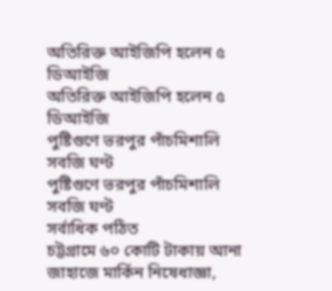অতিরিক্ত আইজিপি হলেন ৫ ডিআইজি
অতিরিক্ত আইজিপি হলেন ৫ ডিআইজি
পুষ্টিগুণে ভরপুর পাঁচমিশালি সবজি ঘণ্ট
পুষ্টিগুণে ভরপুর পাঁচমিশালি সবজি ঘণ্ট
সর্বাধিক পঠিত
চট্টগ্রামে ৬০ কোটি টাকায় আনা জাহাজে মার্কিন নিষেধাজ্ঞা,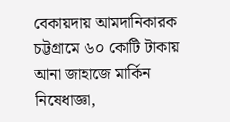বেকায়দায় আমদানিকারক
চট্টগ্রামে ৬০ কোটি টাকায় আনা জাহাজে মার্কিন নিষেধাজ্ঞা,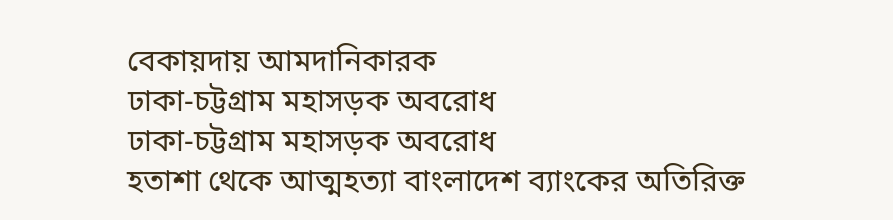বেকায়দায় আমদানিকারক
ঢাকা-চট্টগ্রাম মহাসড়ক অবরোধ
ঢাকা-চট্টগ্রাম মহাসড়ক অবরোধ
হতাশা থেকে আত্মহত্যা বাংলাদেশ ব্যাংকের অতিরিক্ত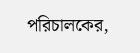পরিচালকের,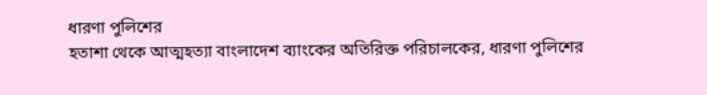ধারণা পুলিশের
হতাশা থেকে আত্মহত্যা বাংলাদেশ ব্যাংকের অতিরিক্ত পরিচালকের, ধারণা পুলিশের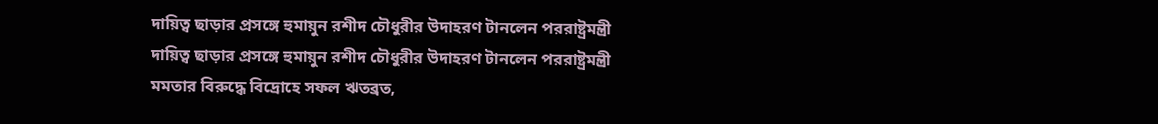দায়িত্ব ছাড়ার প্রসঙ্গে হুমায়ুন রশীদ চৌধুরীর উদাহরণ টানলেন পররাষ্ট্রমন্ত্রী
দায়িত্ব ছাড়ার প্রসঙ্গে হুমায়ুন রশীদ চৌধুরীর উদাহরণ টানলেন পররাষ্ট্রমন্ত্রী
মমতার বিরুদ্ধে বিদ্রোহে সফল ঋতব্রত,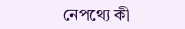নেপথ্যে কী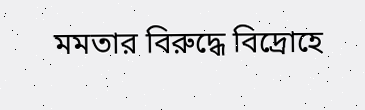মমতার বিরুদ্ধে বিদ্রোহে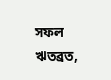সফল ঋতব্রত,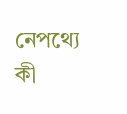নেপথ্যে কী